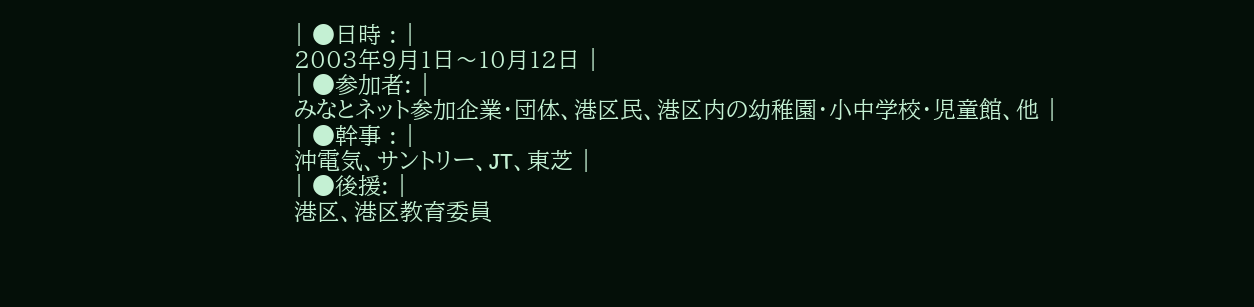| ●日時 : |
2003年9月1日〜10月12日 |
| ●参加者: |
みなとネット参加企業・団体、港区民、港区内の幼稚園・小中学校・児童館、他 |
| ●幹事 : |
沖電気、サントリー、JT、東芝 |
| ●後援: |
港区、港区教育委員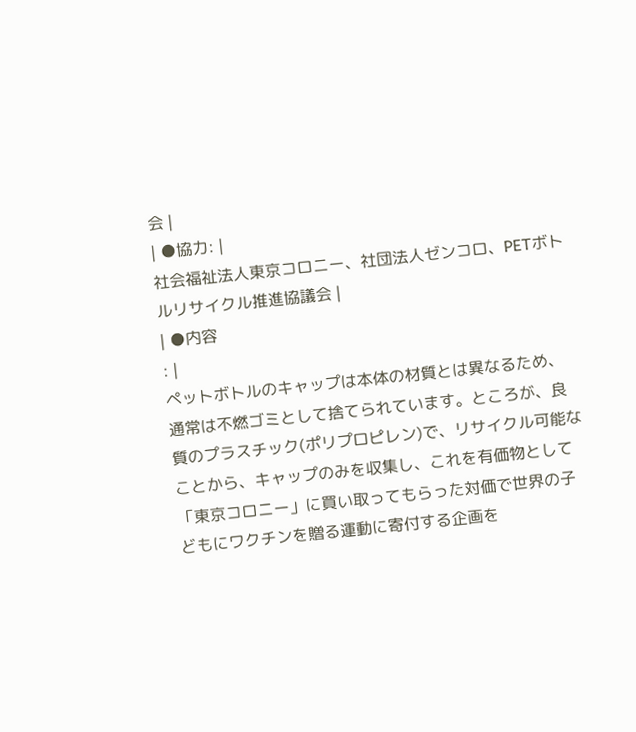会 |
| ●協力: |
社会福祉法人東京コロニー、社団法人ゼンコロ、PETボトルリサイクル推進協議会 |
| ●内容
: |
ペットボトルのキャップは本体の材質とは異なるため、通常は不燃ゴミとして捨てられています。ところが、良質のプラスチック(ポリプロピレン)で、リサイクル可能なことから、キャップのみを収集し、これを有価物として「東京コロニー」に買い取ってもらった対価で世界の子どもにワクチンを贈る運動に寄付する企画を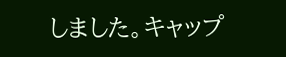しました。キャップ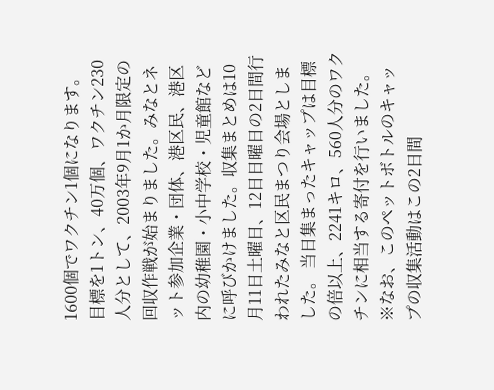1600個でワクチン1個になります。 目標を1トン、40万個、ワクチン230人分として、2003年9月1か月限定の回収作戦が始まりました。みなとネット参加企業・団体、港区民、港区内の幼稚園・小中学校・児童館などに呼びかけました。収集まとめは10月11日土曜日、12日日曜日の2日間行われたみなと区民まつり会場としました。 当日集まったキャップは目標の倍以上、2241キロ、560人分のワクチンに相当する寄付を行いました。 ※なお、このペットボトルのキャップの収集活動はこの2日間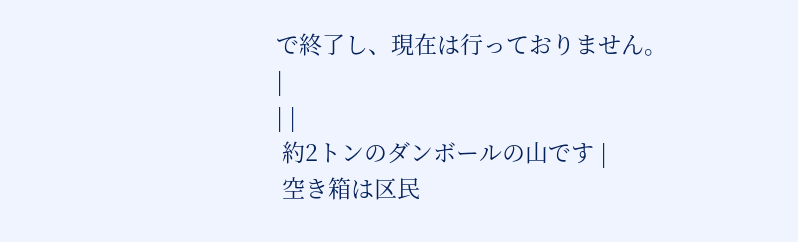で終了し、現在は行っておりません。
|
| |
 約2トンのダンボールの山です |
 空き箱は区民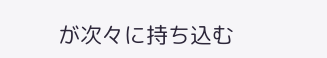が次々に持ち込む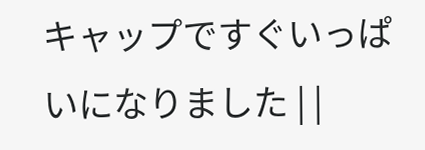キャップですぐいっぱいになりました | |